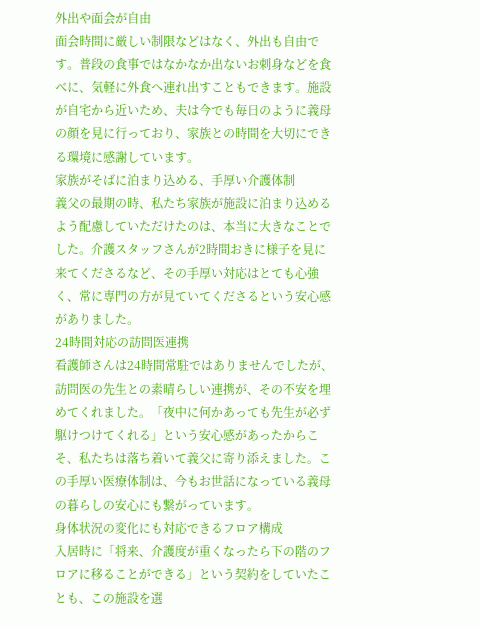外出や面会が自由
面会時間に厳しい制限などはなく、外出も自由です。普段の食事ではなかなか出ないお刺身などを食べに、気軽に外食へ連れ出すこともできます。施設が自宅から近いため、夫は今でも毎日のように義母の顔を見に行っており、家族との時間を大切にできる環境に感謝しています。
家族がそばに泊まり込める、手厚い介護体制
義父の最期の時、私たち家族が施設に泊まり込めるよう配慮していただけたのは、本当に大きなことでした。介護スタッフさんが2時間おきに様子を見に来てくださるなど、その手厚い対応はとても心強く、常に専門の方が見ていてくださるという安心感がありました。
24時間対応の訪問医連携
看護師さんは24時間常駐ではありませんでしたが、訪問医の先生との素晴らしい連携が、その不安を埋めてくれました。「夜中に何かあっても先生が必ず駆けつけてくれる」という安心感があったからこそ、私たちは落ち着いて義父に寄り添えました。この手厚い医療体制は、今もお世話になっている義母の暮らしの安心にも繋がっています。
身体状況の変化にも対応できるフロア構成
入居時に「将来、介護度が重くなったら下の階のフロアに移ることができる」という契約をしていたことも、この施設を選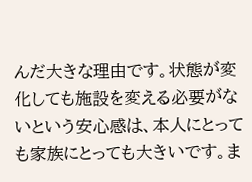んだ大きな理由です。状態が変化しても施設を変える必要がないという安心感は、本人にとっても家族にとっても大きいです。ま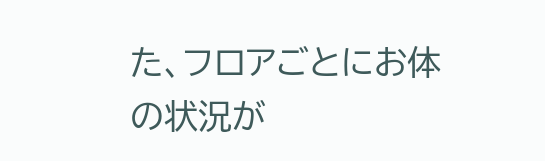た、フロアごとにお体の状況が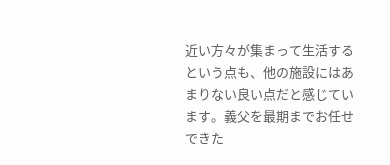近い方々が集まって生活するという点も、他の施設にはあまりない良い点だと感じています。義父を最期までお任せできた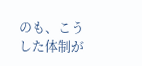のも、こうした体制が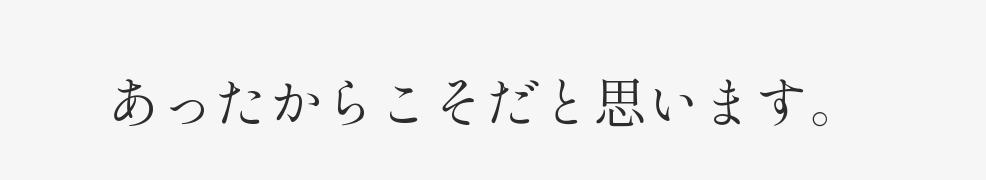あったからこそだと思います。